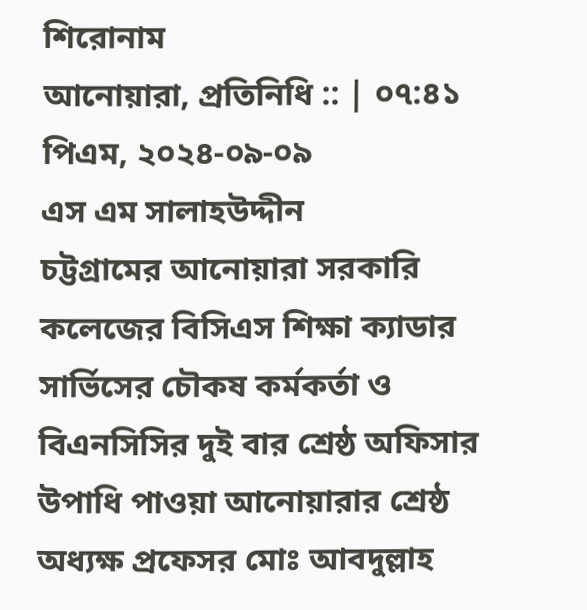শিরোনাম
আনোয়ারা, প্রতিনিধি :: | ০৭:৪১ পিএম, ২০২৪-০৯-০৯
এস এম সালাহউদ্দীন
চট্টগ্রামের আনোয়ারা সরকারি কলেজের বিসিএস শিক্ষা ক্যাডার সার্ভিসের চৌকষ কর্মকর্তা ও বিএনসিসির দুই বার শ্রেষ্ঠ অফিসার উপাধি পাওয়া আনোয়ারার শ্রেষ্ঠ অধ্যক্ষ প্রফেসর মোঃ আবদুল্লাহ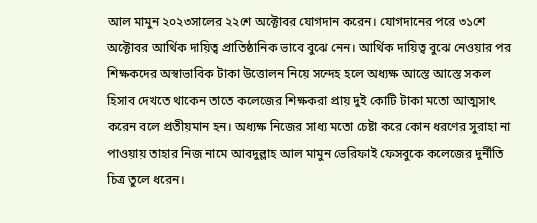আল মামুন ২০২৩সালের ২২শে অক্টোবর যোগদান করেন। যোগদানের পরে ৩১শে অক্টোবর আর্থিক দায়িত্ব প্রাতিষ্ঠানিক ভাবে বুঝে নেন। আর্থিক দায়িত্ব বুঝে নেওয়ার পর শিক্ষকদের অস্বাভাবিক টাকা উত্তোলন নিয়ে সন্দেহ হলে অধ্যক্ষ আস্তে আস্তে সকল হিসাব দেখতে থাকেন তাতে কলেজের শিক্ষকরা প্রায় দুই কোটি টাকা মতো আত্মসাৎ করেন বলে প্রতীয়মান হন। অধ্যক্ষ নিজের সাধ্য মতো চেষ্টা করে কোন ধরণের সুরাহা না পাওয়ায় তাহার নিজ নামে আবদুল্লাহ আল মামুন ভেরিফাই ফেসবুকে কলেজের দুর্নীতি চিত্র তুলে ধরেন।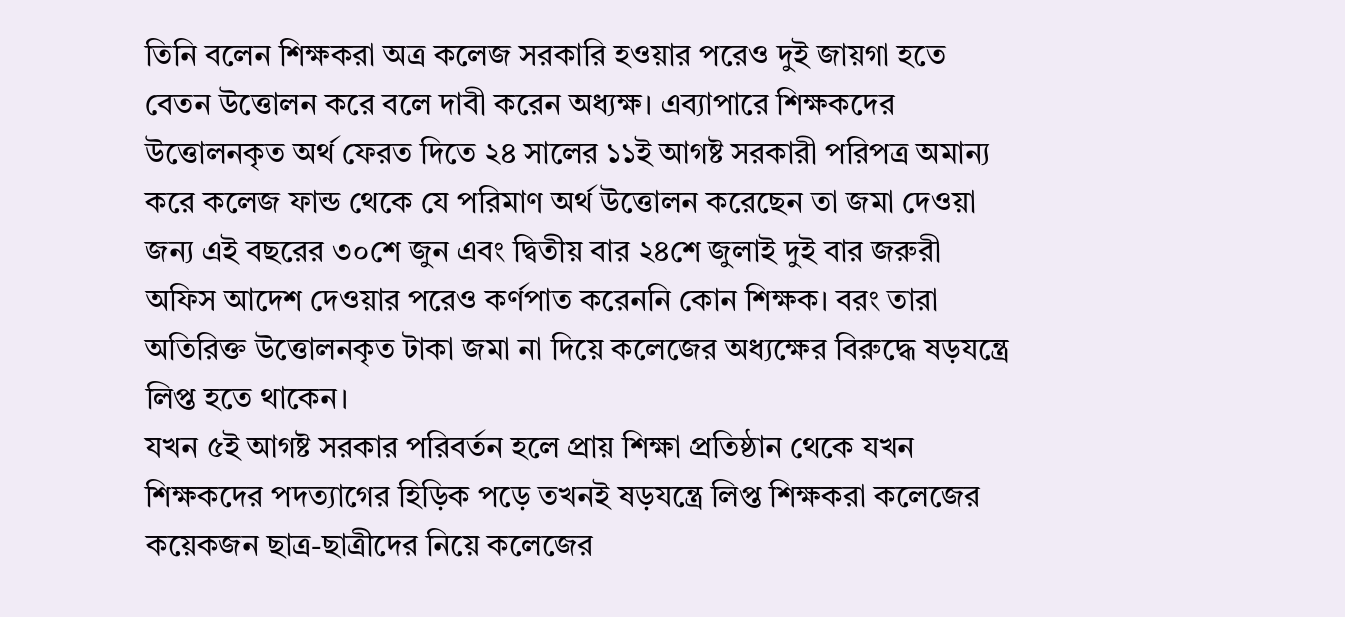তিনি বলেন শিক্ষকরা অত্র কলেজ সরকারি হওয়ার পরেও দুই জায়গা হতে বেতন উত্তোলন করে বলে দাবী করেন অধ্যক্ষ। এব্যাপারে শিক্ষকদের উত্তোলনকৃত অর্থ ফেরত দিতে ২৪ সালের ১১ই আগষ্ট সরকারী পরিপত্র অমান্য করে কলেজ ফান্ড থেকে যে পরিমাণ অর্থ উত্তোলন করেছেন তা জমা দেওয়া জন্য এই বছরের ৩০শে জুন এবং দ্বিতীয় বার ২৪শে জুলাই দুই বার জরুরী অফিস আদেশ দেওয়ার পরেও কর্ণপাত করেননি কোন শিক্ষক। বরং তারা অতিরিক্ত উত্তোলনকৃত টাকা জমা না দিয়ে কলেজের অধ্যক্ষের বিরুদ্ধে ষড়যন্ত্রে লিপ্ত হতে থাকেন।
যখন ৫ই আগষ্ট সরকার পরিবর্তন হলে প্রায় শিক্ষা প্রতিষ্ঠান থেকে যখন শিক্ষকদের পদত্যাগের হিড়িক পড়ে তখনই ষড়যন্ত্রে লিপ্ত শিক্ষকরা কলেজের কয়েকজন ছাত্র-ছাত্রীদের নিয়ে কলেজের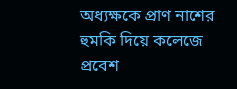অধ্যক্ষকে প্রাণ নাশের হুমকি দিয়ে কলেজে প্রবেশ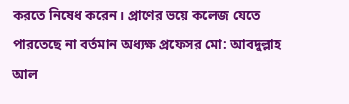করতে নিষেধ করেন। প্রাণের ভয়ে কলেজ যেতে পারতেছে না বর্তমান অধ্যক্ষ প্রফেসর মো: আবদুল্লাহ আল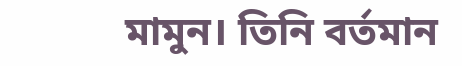মামুন। তিনি বর্তমান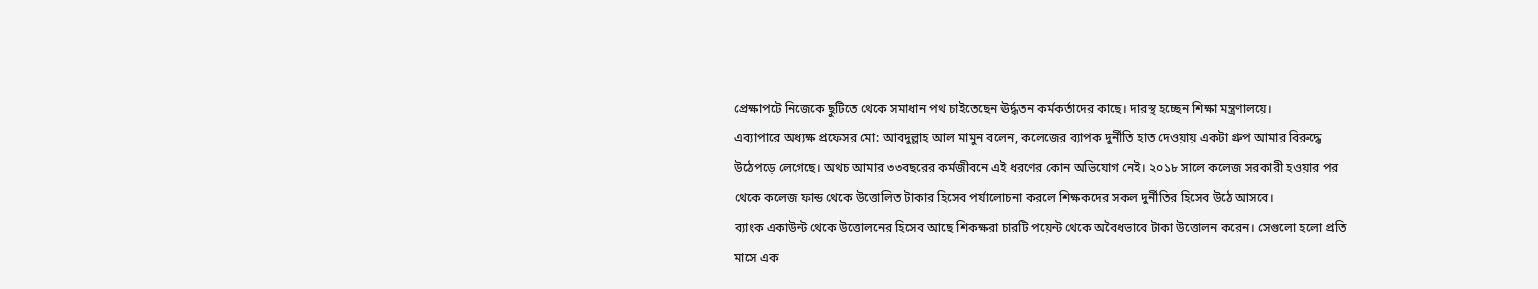প্রেক্ষাপটে নিজেকে ছুটিতে থেকে সমাধান পথ চাইতেছেন ঊর্দ্ধতন কর্মকর্তাদের কাছে। দারস্থ হচ্ছেন শিক্ষা মন্ত্রণালয়ে।
এব্যাপারে অধ্যক্ষ প্রফেসর মো: আবদুল্লাহ আল মামুন বলেন, কলেজের ব্যাপক দুর্নীতি হাত দেওয়ায় একটা গ্রুপ আমার বিরুদ্ধে উঠেপড়ে লেগেছে। অথচ আমার ৩৩বছরের কর্মজীবনে এই ধরণের কোন অভিযোগ নেই। ২০১৮ সালে কলেজ সরকারী হওয়ার পর থেকে কলেজ ফান্ড থেকে উত্তোলিত টাকার হিসেব পর্যালোচনা করলে শিক্ষকদের সকল দুর্নীতির হিসেব উঠে আসবে।
ব্যাংক একাউন্ট থেকে উত্তোলনের হিসেব আছে শিকক্ষরা চারটি পয়েন্ট থেকে অবৈধভাবে টাকা উত্তোলন করেন। সেগুলো হলো প্রতি মাসে এক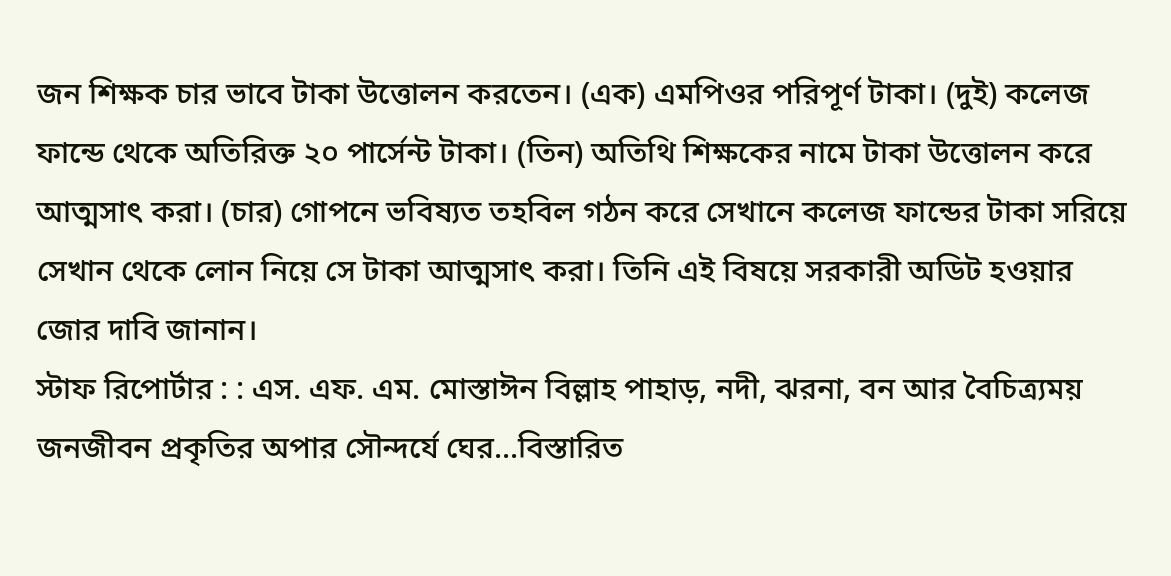জন শিক্ষক চার ভাবে টাকা উত্তোলন করতেন। (এক) এমপিওর পরিপূর্ণ টাকা। (দুই) কলেজ ফান্ডে থেকে অতিরিক্ত ২০ পার্সেন্ট টাকা। (তিন) অতিথি শিক্ষকের নামে টাকা উত্তোলন করে আত্মসাৎ করা। (চার) গোপনে ভবিষ্যত তহবিল গঠন করে সেখানে কলেজ ফান্ডের টাকা সরিয়ে সেখান থেকে লোন নিয়ে সে টাকা আত্মসাৎ করা। তিনি এই বিষয়ে সরকারী অডিট হওয়ার জোর দাবি জানান।
স্টাফ রিপোর্টার : : এস. এফ. এম. মোস্তাঈন বিল্লাহ পাহাড়, নদী, ঝরনা, বন আর বৈচিত্র্যময় জনজীবন প্রকৃতির অপার সৌন্দর্যে ঘের...বিস্তারিত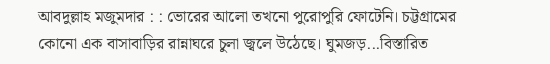আবদুল্লাহ মজুমদার : : ভোরের আলো তখনো পুরোপুরি ফোটেনি। চট্টগ্রামের কোনো এক বাসাবাড়ির রান্নাঘরে চুলা জ্বলে উঠেছে। ঘুমজড়...বিস্তারিত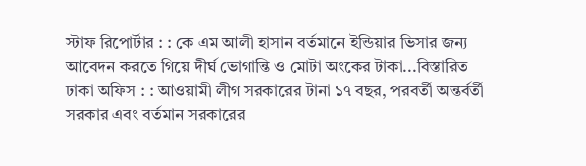স্টাফ রিপোর্টার : : কে এম আলী হাসান বর্তমানে ইন্ডিয়ার ভিসার জন্য আবেদন করতে গিয়ে দীর্ঘ ভোগান্তি ও মোটা অংকের টাকা...বিস্তারিত
ঢাকা অফিস : : আওয়ামী লীগ সরকারের টানা ১৭ বছর, পরবর্তী অন্তর্বর্তী সরকার এবং বর্তমান সরকারের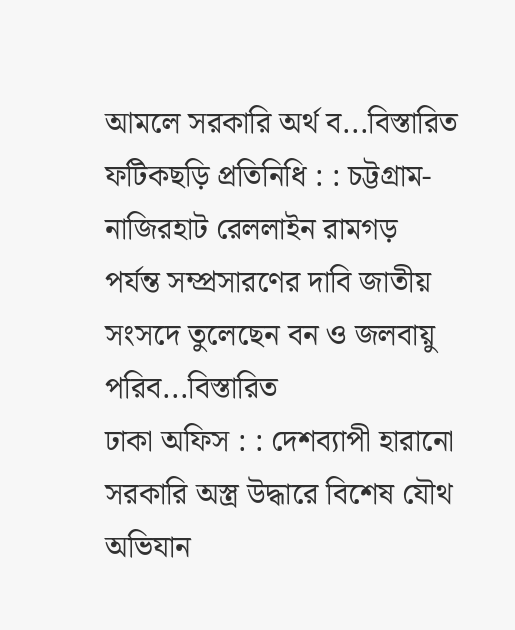আমলে সরকারি অর্থ ব...বিস্তারিত
ফটিকছড়ি প্রতিনিধি : : চট্টগ্রাম-নাজিরহাট রেললাইন রামগড় পর্যন্ত সম্প্রসারণের দাবি জাতীয় সংসদে তুলেছেন বন ও জলবায়ু পরিব...বিস্তারিত
ঢাকা অফিস : : দেশব্যাপী হারানো সরকারি অস্ত্র উদ্ধারে বিশেষ যৌথ অভিযান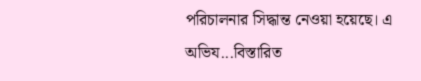পরিচালনার সিদ্ধান্ত নেওয়া হয়েছে। এ অভিয...বিস্তারিত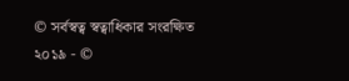© সর্বস্বত্ব স্বত্বাধিকার সংরক্ষিত ২০১৯ - ©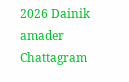2026 Dainik amader Chattagram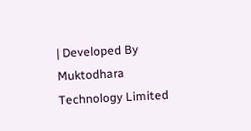| Developed By Muktodhara Technology Limited